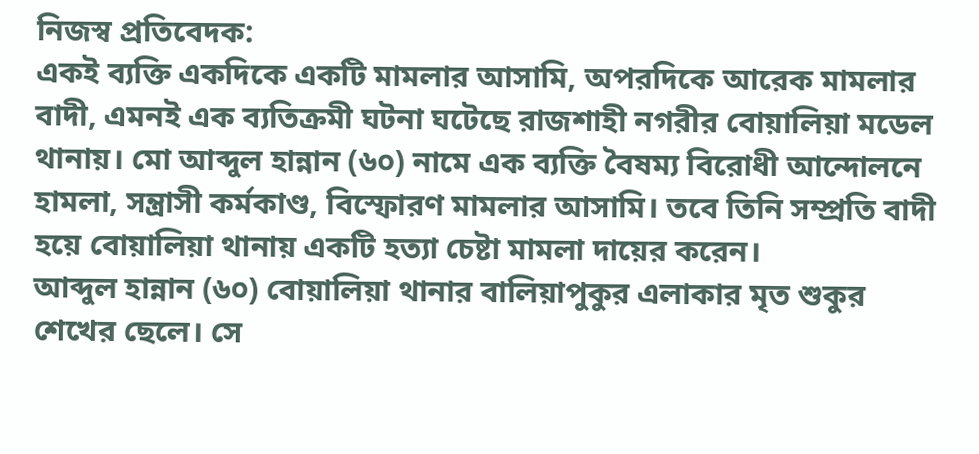নিজস্ব প্রতিবেদক:
একই ব্যক্তি একদিকে একটি মামলার আসামি, অপরদিকে আরেক মামলার বাদী, এমনই এক ব্যতিক্রমী ঘটনা ঘটেছে রাজশাহী নগরীর বোয়ালিয়া মডেল থানায়। মো আব্দুল হান্নান (৬০) নামে এক ব্যক্তি বৈষম্য বিরোধী আন্দোলনে হামলা, সন্ত্রাসী কর্মকাণ্ড, বিস্ফোরণ মামলার আসামি। তবে তিনি সম্প্রতি বাদী হয়ে বোয়ালিয়া থানায় একটি হত্যা চেষ্টা মামলা দায়ের করেন।
আব্দুল হান্নান (৬০) বোয়ালিয়া থানার বালিয়াপুকুর এলাকার মৃত শুকুর শেখের ছেলে। সে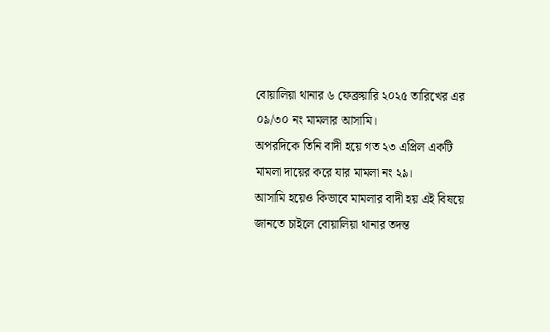বোয়ালিয়া থানার ৬ ফেব্রুয়ারি ২০২৫ তারিখের এর ০৯/৩০ নং মামলার আসামি।
অপরদিকে তিনি বাদী হয়ে গত ২৩ এপ্রিল একটি মামলা দায়ের করে যার মামলা নং ২৯।
আসামি হয়েও কিভাবে মামলার বাদী হয় এই বিষয়ে জানতে চাইলে বোয়ালিয়া থানার তদন্ত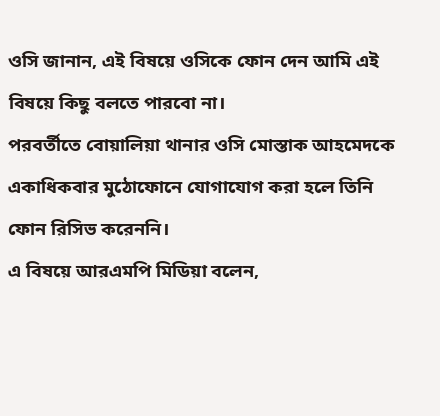ওসি জানান, এই বিষয়ে ওসিকে ফোন দেন আমি এই বিষয়ে কিছু বলতে পারবো না।
পরবর্তীতে বোয়ালিয়া থানার ওসি মোস্তাক আহমেদকে একাধিকবার মুঠোফোনে যোগাযোগ করা হলে তিনি ফোন রিসিভ করেননি।
এ বিষয়ে আরএমপি মিডিয়া বলেন,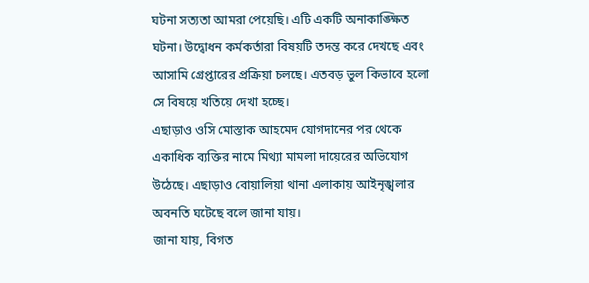ঘটনা সত্যতা আমরা পেয়েছি। এটি একটি অনাকাঙ্ক্ষিত ঘটনা। উদ্বোধন কর্মকর্তারা বিষয়টি তদন্ত করে দেখছে এবং আসামি গ্রেপ্তারের প্রক্রিয়া চলছে। এতবড় ভুল কিভাবে হলো সে বিষয়ে খতিয়ে দেখা হচ্ছে।
এছাড়াও ওসি মোস্তাক আহমেদ যোগদানের পর থেকে একাধিক ব্যক্তির নামে মিথ্যা মামলা দায়েরের অভিযোগ উঠেছে। এছাড়াও বোয়ালিয়া থানা এলাকায় আইনৃঙ্খলার অবনতি ঘটেছে বলে জানা যায়।
জানা যায়, বিগত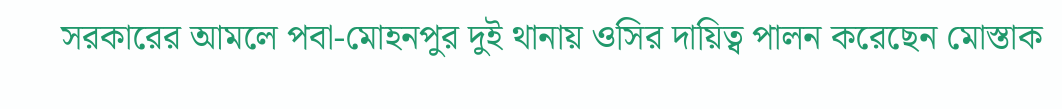সরকারের আমলে পবা-মোহনপুর দুই থানায় ওসির দায়িত্ব পালন করেছেন মোস্তাক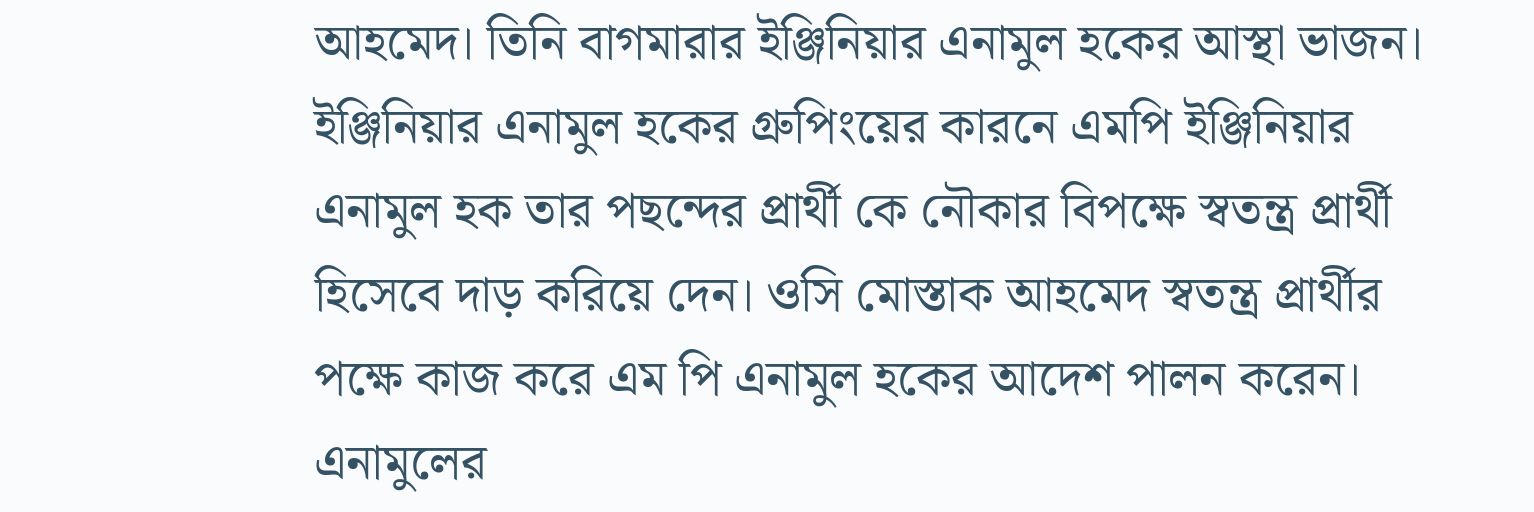আহমেদ। তিনি বাগমারার ইঞ্জিনিয়ার এনামুল হকের আস্থা ভাজন। ইঞ্জিনিয়ার এনামুল হকের গ্রুপিংয়ের কারনে এমপি ইঞ্জিনিয়ার এনামুল হক তার পছন্দের প্রার্থী কে নৌকার বিপক্ষে স্বতন্ত্র প্রার্থী হিসেবে দাড় করিয়ে দেন। ওসি মোস্তাক আহমেদ স্বতন্ত্র প্রার্থীর পক্ষে কাজ করে এম পি এনামুল হকের আদেশ পালন করেন। এনামুলের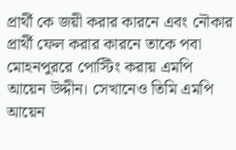প্রার্থী কে জয়ী করার কারনে এবং নৌকার প্রার্থী ফেল করার কারনে তাকে পবা মোহনপুররে পোস্টিং করায় এমপি আয়েন উদ্দীন। সেখানেও তিমি এমপি আয়েন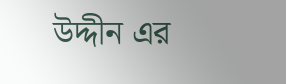উদ্দীন এর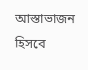আস্তাভাজন হিসবে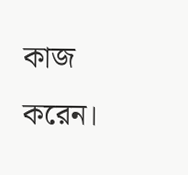কাজ করেন।